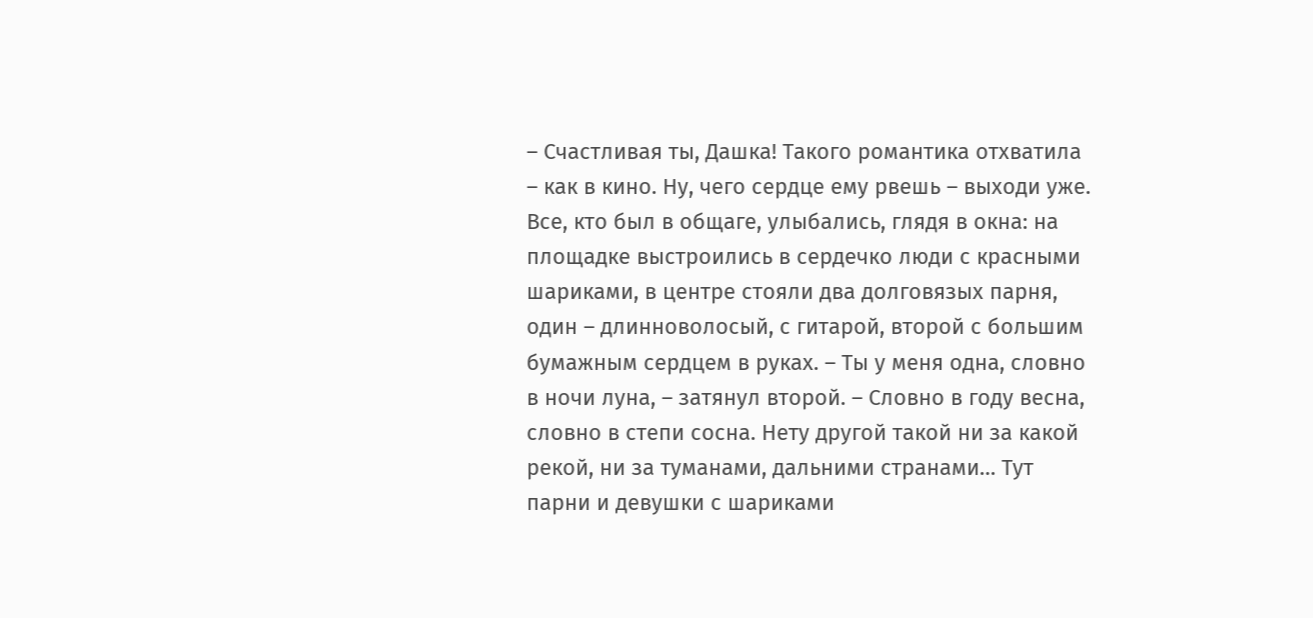– Счастливая ты, Дашка! Такого романтика отхватила – как в кино. Ну, чего сердце ему рвешь – выходи уже. Все, кто был в общаге, улыбались, глядя в окна: на площадке выстроились в сердечко люди с красными шариками, в центре стояли два долговязых парня, один – длинноволосый, с гитарой, второй с большим бумажным сердцем в руках. – Ты у меня одна, словно в ночи луна, – затянул второй. – Словно в году весна, словно в степи сосна. Hету другой такой ни за какой рекой, ни за туманами, дальними странами… Тут парни и девушки с шариками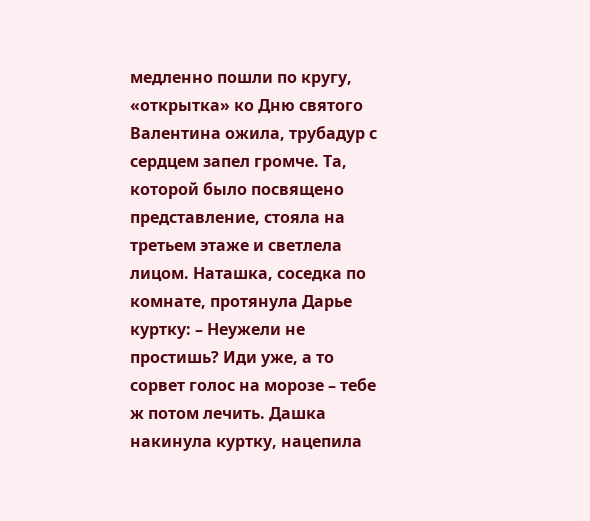медленно пошли по кругу, «открытка» ко Дню святого Валентина ожила, трубадур с сердцем запел громче. Та, которой было посвящено представление, стояла на третьем этаже и светлела лицом. Наташка, соседка по комнате, протянула Дарье куртку: – Неужели не простишь? Иди уже, а то сорвет голос на морозе – тебе ж потом лечить. Дашка накинула куртку, нацепила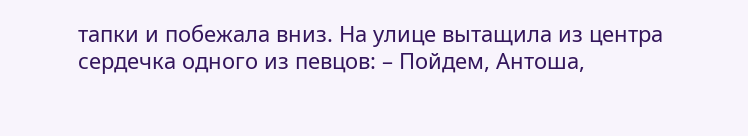тапки и побежала вниз. На улице вытащила из центра сердечка одного из певцов: – Пойдем, Антоша,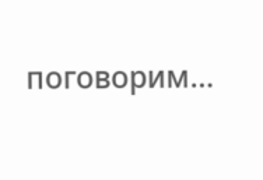поговорим...